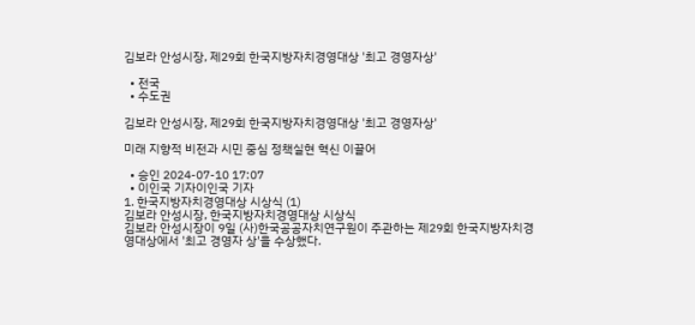김보라 안성시장, 제29회 한국지방자치경영대상 '최고 경영자상'

  • 전국
  • 수도권

김보라 안성시장, 제29회 한국지방자치경영대상 '최고 경영자상'

미래 지향적 비전과 시민 중심 정책실현 혁신 이끌어

  • 승인 2024-07-10 17:07
  • 이인국 기자이인국 기자
1. 한국지방자치경영대상 시상식 (1)
김보라 안성시장, 한국지방자치경영대상 시상식
김보라 안성시장이 9일 (사)한국공공자치연구원이 주관하는 제29회 한국지방자치경영대상에서 '최고 경영자 상'을 수상했다.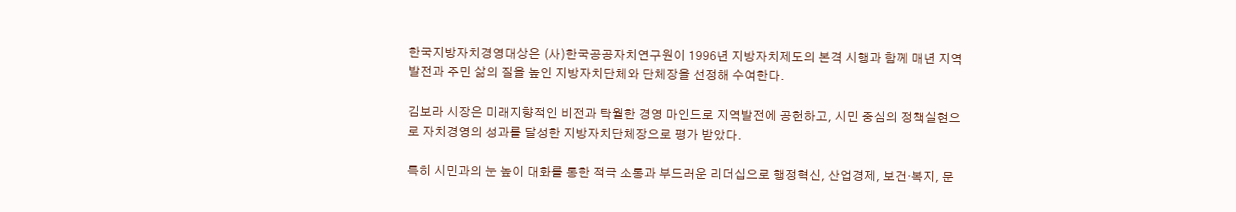한국지방자치경영대상은 (사)한국공공자치연구원이 1996년 지방자치제도의 본격 시행과 함께 매년 지역발전과 주민 삶의 질을 높인 지방자치단체와 단체장을 선정해 수여한다.

김보라 시장은 미래지향적인 비전과 탁월한 경영 마인드로 지역발전에 공헌하고, 시민 중심의 정책실현으로 자치경영의 성과를 달성한 지방자치단체장으로 평가 받았다.

특히 시민과의 눈 높이 대화를 통한 적극 소통과 부드러운 리더십으로 행정혁신, 산업경제, 보건·복지, 문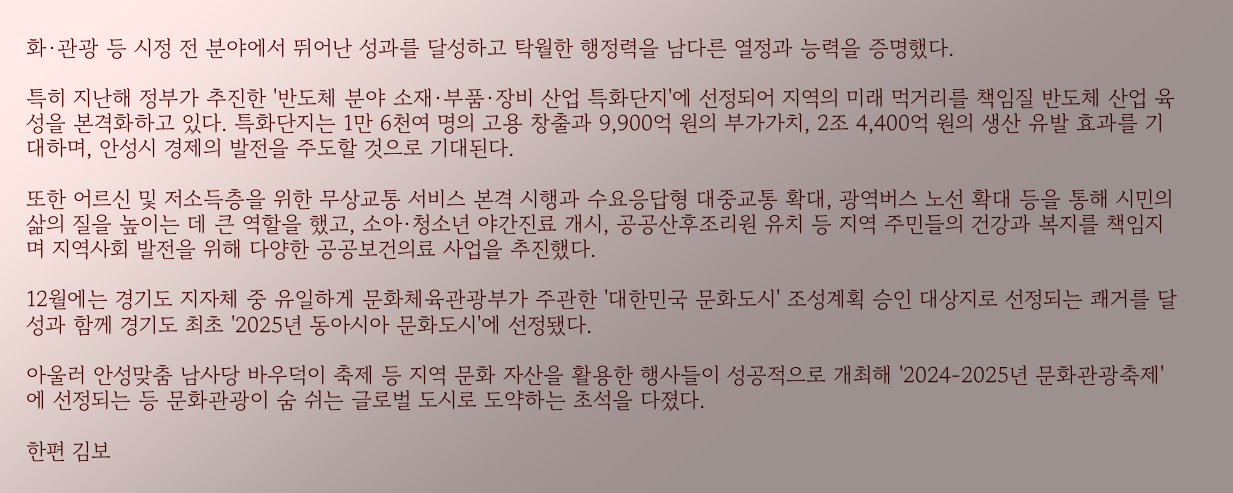화·관광 등 시정 전 분야에서 뛰어난 성과를 달성하고 탁월한 행정력을 남다른 열정과 능력을 증명했다.

특히 지난해 정부가 추진한 '반도체 분야 소재·부품·장비 산업 특화단지'에 선정되어 지역의 미래 먹거리를 책임질 반도체 산업 육성을 본격화하고 있다. 특화단지는 1만 6천여 명의 고용 창출과 9,900억 원의 부가가치, 2조 4,400억 원의 생산 유발 효과를 기대하며, 안성시 경제의 발전을 주도할 것으로 기대된다.

또한 어르신 및 저소득층을 위한 무상교통 서비스 본격 시행과 수요응답형 대중교통 확대, 광역버스 노선 확대 등을 통해 시민의 삶의 질을 높이는 데 큰 역할을 했고, 소아·청소년 야간진료 개시, 공공산후조리원 유치 등 지역 주민들의 건강과 복지를 책임지며 지역사회 발전을 위해 다양한 공공보건의료 사업을 추진했다.

12월에는 경기도 지자체 중 유일하게 문화체육관광부가 주관한 '대한민국 문화도시' 조성계획 승인 대상지로 선정되는 쾌거를 달성과 함께 경기도 최초 '2025년 동아시아 문화도시'에 선정됐다.

아울러 안성맞춤 남사당 바우덕이 축제 등 지역 문화 자산을 활용한 행사들이 성공적으로 개최해 '2024-2025년 문화관광축제'에 선정되는 등 문화관광이 숨 쉬는 글로벌 도시로 도약하는 초석을 다졌다.

한편 김보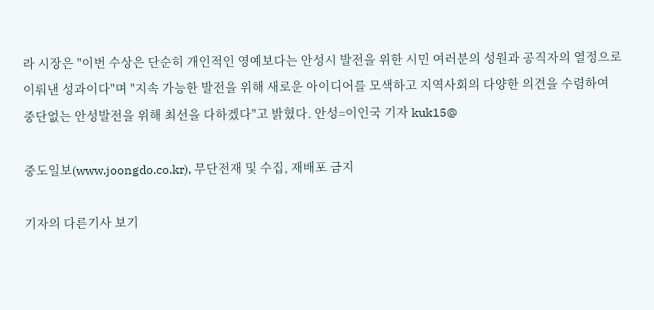라 시장은 "이번 수상은 단순히 개인적인 영예보다는 안성시 발전을 위한 시민 여러분의 성원과 공직자의 열정으로 이뤄낸 성과이다"며 "지속 가능한 발전을 위해 새로운 아이디어를 모색하고 지역사회의 다양한 의견을 수렴하여 중단없는 안성발전을 위해 최선을 다하겠다"고 밝혔다. 안성=이인국 기자 kuk15@

중도일보(www.joongdo.co.kr), 무단전재 및 수집, 재배포 금지

기자의 다른기사 보기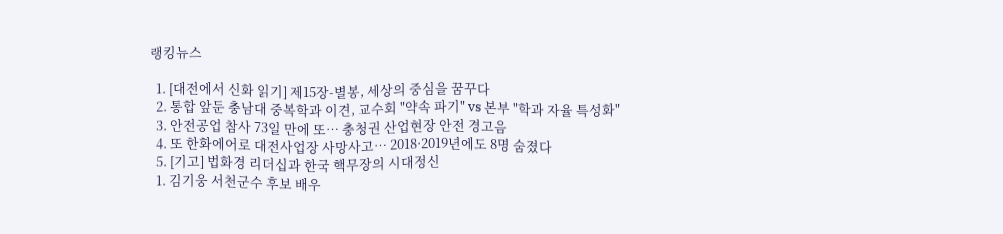랭킹뉴스

  1. [대전에서 신화 읽기] 제15장-별봉, 세상의 중심을 꿈꾸다
  2. 통합 앞둔 충남대 중복학과 이견, 교수회 "약속 파기" vs 본부 "학과 자율 특성화"
  3. 안전공업 참사 73일 만에 또… 충청권 산업현장 안전 경고음
  4. 또 한화에어로 대전사업장 사망사고… 2018·2019년에도 8명 숨졌다
  5. [기고] 법화경 리더십과 한국 핵무장의 시대정신
  1. 김기웅 서천군수 후보 배우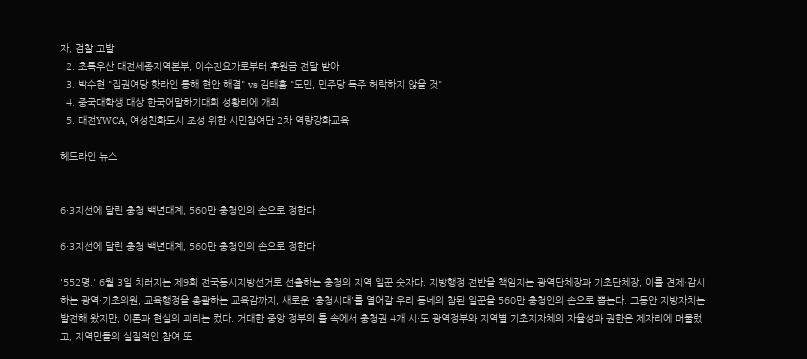자, 검찰 고발
  2. 초록우산 대전세종지역본부, 이수진요가로부터 후원금 전달 받아
  3. 박수현 "집권여당 핫라인 통해 현안 해결" vs 김태흠 "도민, 민주당 독주 허락하지 않을 것"
  4. 중국대학생 대상 한국어말하기대회 성황리에 개최
  5. 대전YWCA, 여성친화도시 조성 위한 시민참여단 2차 역량강화교육

헤드라인 뉴스


6·3지선에 달린 충청 백년대계, 560만 충청인의 손으로 정한다

6·3지선에 달린 충청 백년대계, 560만 충청인의 손으로 정한다

'552명.' 6월 3일 치러지는 제9회 전국동시지방선거로 선출하는 충청의 지역 일꾼 숫자다. 지방행정 전반을 책임지는 광역단체장과 기초단체장, 이를 견제·감시하는 광역·기초의원, 교육행정을 총괄하는 교육감까지, 새로운 '충청시대'를 열어갈 우리 동네의 참된 일꾼을 560만 충청인의 손으로 뽑는다. 그동안 지방자치는 발전해 왔지만, 이론과 현실의 괴리는 컸다. 거대한 중앙 정부의 틀 속에서 충청권 4개 시·도 광역정부와 지역별 기초지자체의 자율성과 권한은 제자리에 머물렀고, 지역민들의 실질적인 참여 또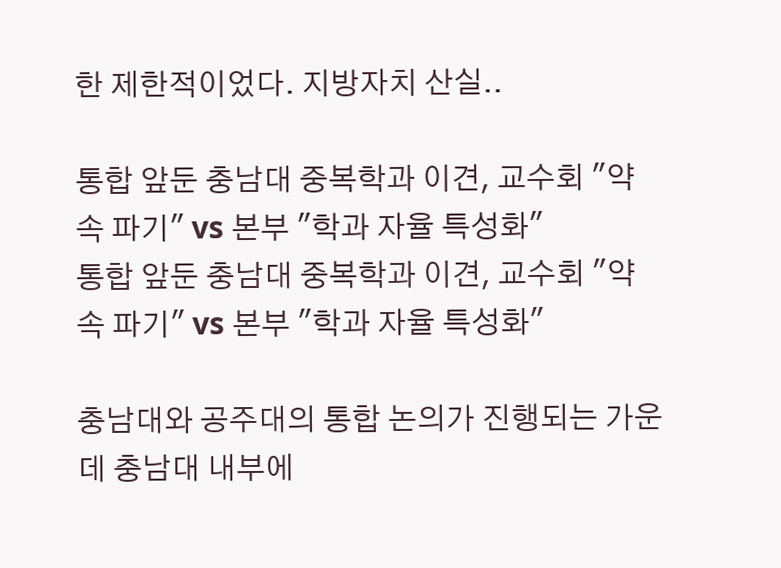한 제한적이었다. 지방자치 산실..

통합 앞둔 충남대 중복학과 이견, 교수회 "약속 파기" vs 본부 "학과 자율 특성화"
통합 앞둔 충남대 중복학과 이견, 교수회 "약속 파기" vs 본부 "학과 자율 특성화"

충남대와 공주대의 통합 논의가 진행되는 가운데 충남대 내부에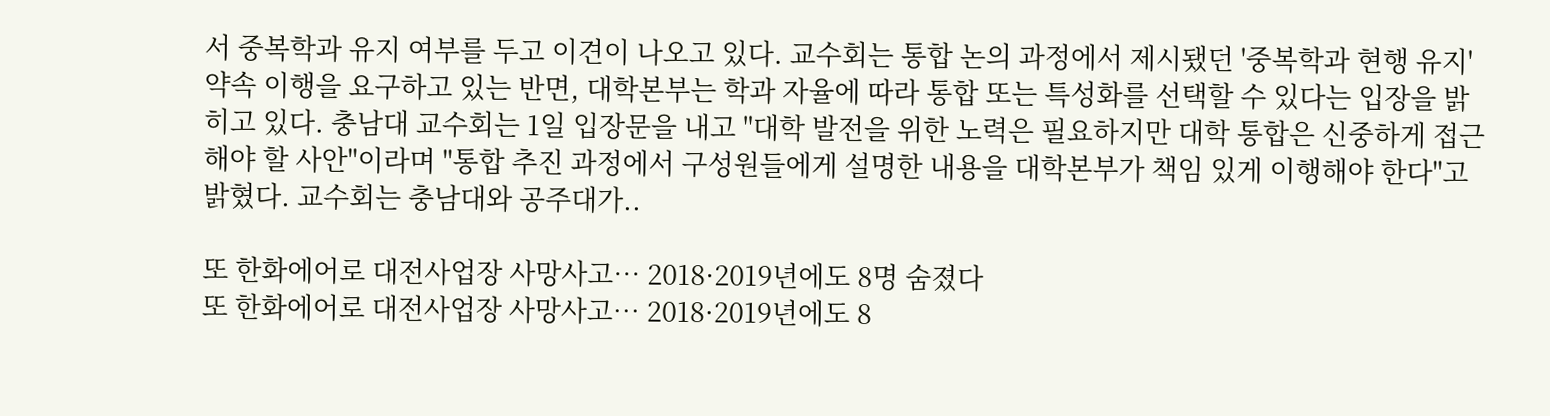서 중복학과 유지 여부를 두고 이견이 나오고 있다. 교수회는 통합 논의 과정에서 제시됐던 '중복학과 현행 유지' 약속 이행을 요구하고 있는 반면, 대학본부는 학과 자율에 따라 통합 또는 특성화를 선택할 수 있다는 입장을 밝히고 있다. 충남대 교수회는 1일 입장문을 내고 "대학 발전을 위한 노력은 필요하지만 대학 통합은 신중하게 접근해야 할 사안"이라며 "통합 추진 과정에서 구성원들에게 설명한 내용을 대학본부가 책임 있게 이행해야 한다"고 밝혔다. 교수회는 충남대와 공주대가..

또 한화에어로 대전사업장 사망사고… 2018·2019년에도 8명 숨졌다
또 한화에어로 대전사업장 사망사고… 2018·2019년에도 8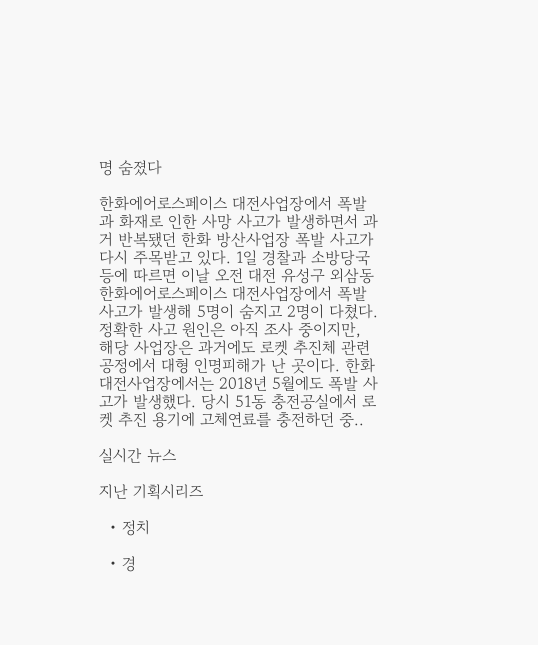명 숨졌다

한화에어로스페이스 대전사업장에서 폭발과 화재로 인한 사망 사고가 발생하면서 과거 반복됐던 한화 방산사업장 폭발 사고가 다시 주목받고 있다. 1일 경찰과 소방당국 등에 따르면 이날 오전 대전 유성구 외삼동 한화에어로스페이스 대전사업장에서 폭발 사고가 발생해 5명이 숨지고 2명이 다쳤다. 정확한 사고 원인은 아직 조사 중이지만, 해당 사업장은 과거에도 로켓 추진체 관련 공정에서 대형 인명피해가 난 곳이다. 한화 대전사업장에서는 2018년 5월에도 폭발 사고가 발생했다. 당시 51동 충전공실에서 로켓 추진 용기에 고체연료를 충전하던 중..

실시간 뉴스

지난 기획시리즈

  • 정치

  • 경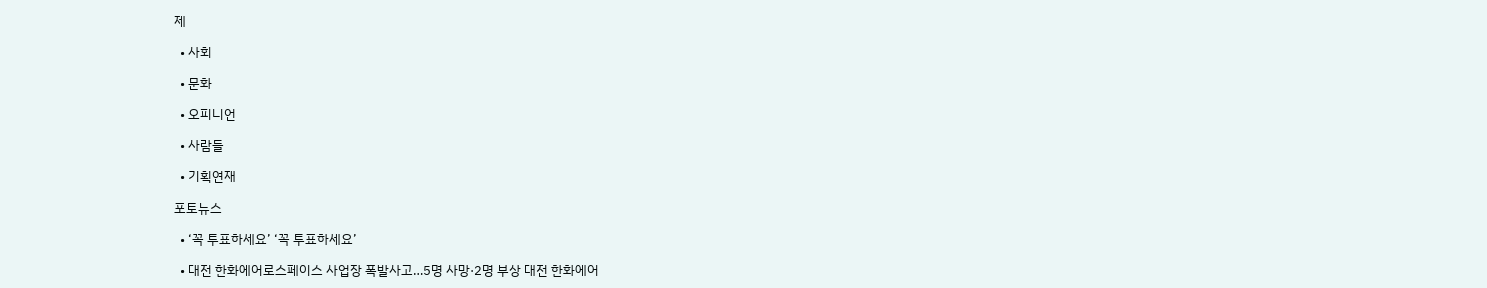제

  • 사회

  • 문화

  • 오피니언

  • 사람들

  • 기획연재

포토뉴스

  • ‘꼭 투표하세요’ ‘꼭 투표하세요’

  • 대전 한화에어로스페이스 사업장 폭발사고…5명 사망·2명 부상 대전 한화에어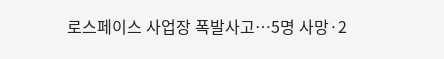로스페이스 사업장 폭발사고…5명 사망·2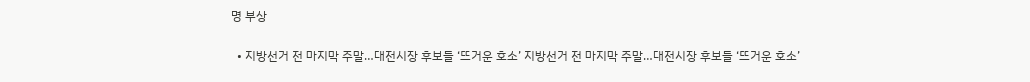명 부상

  • 지방선거 전 마지막 주말…대전시장 후보들 ‘뜨거운 호소’ 지방선거 전 마지막 주말…대전시장 후보들 ‘뜨거운 호소’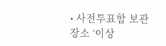• 사전투표함 보관장소 ‘이상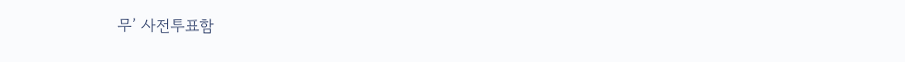무’ 사전투표함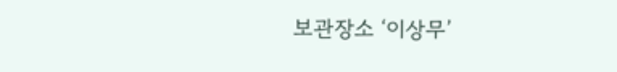보관장소 ‘이상무’